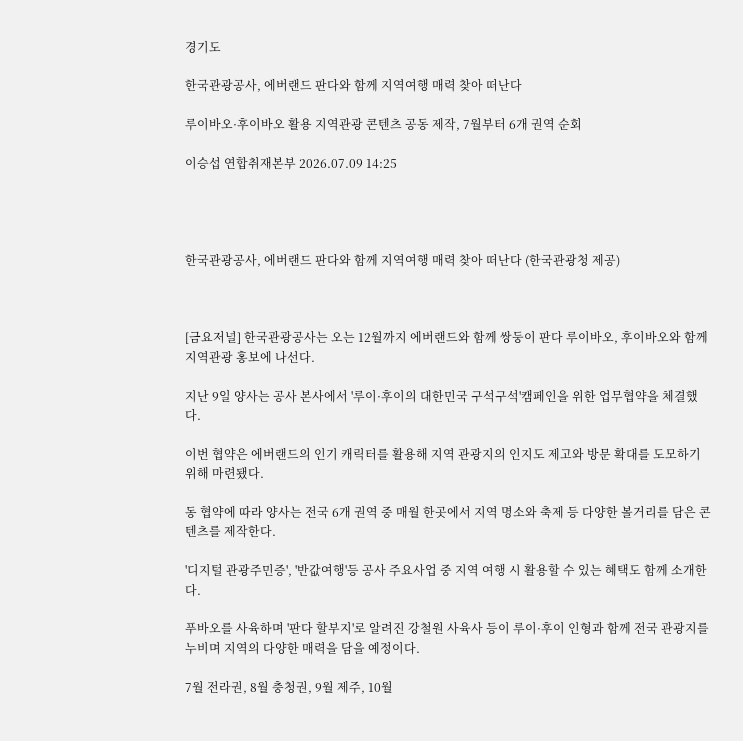경기도

한국관광공사, 에버랜드 판다와 함께 지역여행 매력 찾아 떠난다

루이바오·후이바오 활용 지역관광 콘텐츠 공동 제작, 7월부터 6개 권역 순회

이승섭 연합취재본부 2026.07.09 14:25




한국관광공사, 에버랜드 판다와 함께 지역여행 매력 찾아 떠난다 (한국관광청 제공)



[금요저널] 한국관광공사는 오는 12월까지 에버랜드와 함께 쌍둥이 판다 루이바오, 후이바오와 함께 지역관광 홍보에 나선다.

지난 9일 양사는 공사 본사에서 '루이·후이의 대한민국 구석구석'캠페인을 위한 업무협약을 체결했다.

이번 협약은 에버랜드의 인기 캐릭터를 활용해 지역 관광지의 인지도 제고와 방문 확대를 도모하기 위해 마련됐다.

동 협약에 따라 양사는 전국 6개 권역 중 매월 한곳에서 지역 명소와 축제 등 다양한 볼거리를 담은 콘텐츠를 제작한다.

'디지털 관광주민증', '반값여행'등 공사 주요사업 중 지역 여행 시 활용할 수 있는 혜택도 함께 소개한다.

푸바오를 사육하며 '판다 할부지'로 알려진 강철원 사육사 등이 루이·후이 인형과 함께 전국 관광지를 누비며 지역의 다양한 매력을 담을 예정이다.

7월 전라권, 8월 충청권, 9월 제주, 10월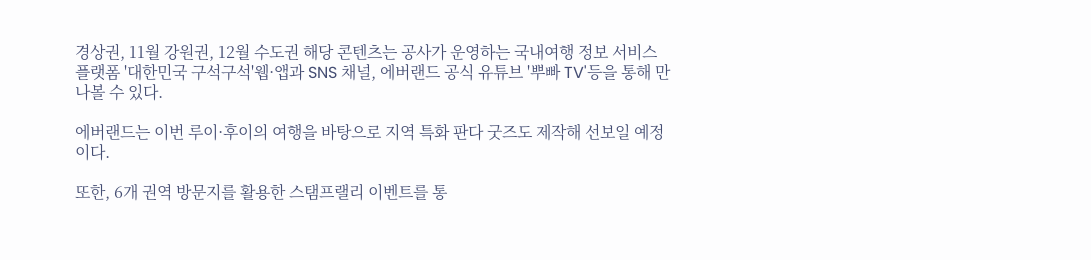경상권, 11월 강원권, 12월 수도권 해당 콘텐츠는 공사가 운영하는 국내여행 정보 서비스 플랫폼 '대한민국 구석구석'웹·앱과 SNS 채널, 에버랜드 공식 유튜브 '뿌빠 TV'등을 통해 만나볼 수 있다.

에버랜드는 이번 루이·후이의 여행을 바탕으로 지역 특화 판다 굿즈도 제작해 선보일 예정이다.

또한, 6개 권역 방문지를 활용한 스탬프랠리 이벤트를 통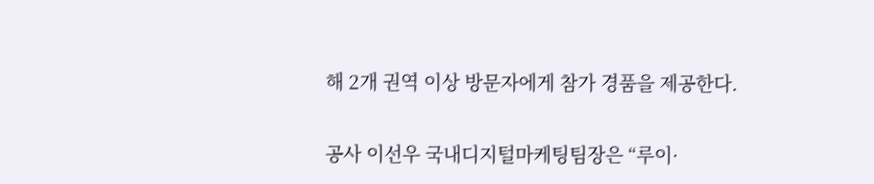해 2개 권역 이상 방문자에게 참가 경품을 제공한다.

공사 이선우 국내디지털마케팅팀장은 “루이·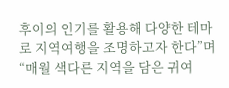후이의 인기를 활용해 다양한 테마로 지역여행을 조명하고자 한다”며 “매월 색다른 지역을 담은 귀여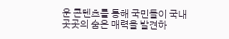운 콘텐츠를 통해 국민들이 국내 곳곳의 숨은 매력을 발견하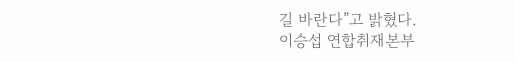길 바란다”고 밝혔다.
이승섭 연합취재본부